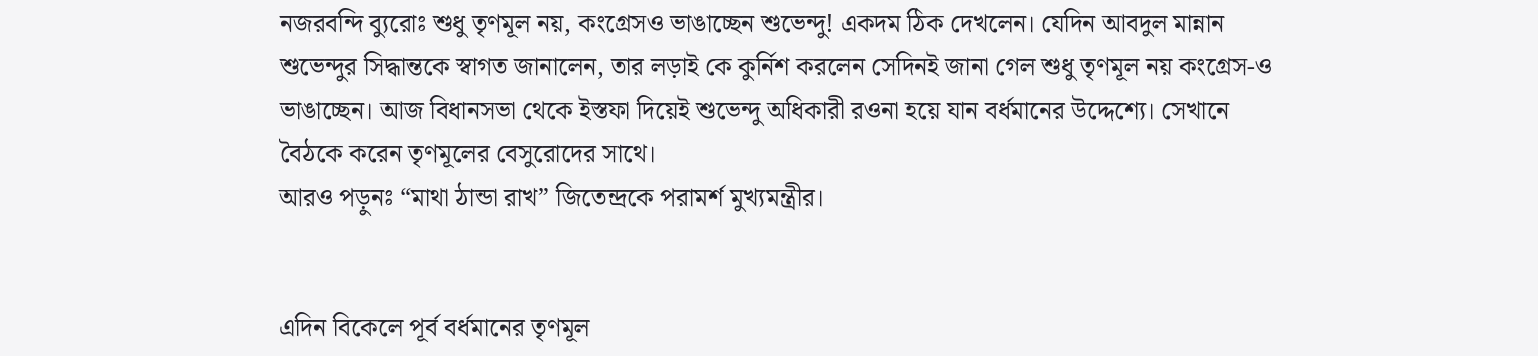নজরবন্দি ব্যুরোঃ শুধু তৃণমূল নয়, কংগ্রেসও ভাঙাচ্ছেন শুভেন্দু! একদম ঠিক দেখলেন। যেদিন আবদুল মান্নান শুভেন্দুর সিদ্ধান্তকে স্বাগত জানালেন, তার লড়াই কে কুর্নিশ করলেন সেদিনই জানা গেল শুধু তৃণমূল নয় কংগ্রেস-ও ভাঙাচ্ছেন। আজ বিধানসভা থেকে ইস্তফা দিয়েই শুভেন্দু অধিকারী রওনা হয়ে যান বর্ধমানের উদ্দেশ্যে। সেখানে বৈঠকে করেন তৃণমূলের বেসুরোদের সাথে।
আরও পড়ুনঃ “মাথা ঠান্ডা রাখ” জিতেন্দ্রকে পরামর্শ মুখ্যমন্ত্রীর।


এদিন বিকেলে পূর্ব বর্ধমানের তৃণমূল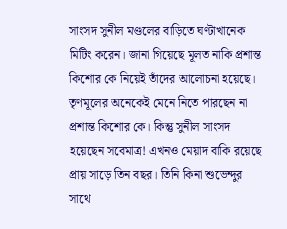সাংসদ সুনীল মণ্ডলের বাড়িতে ঘণ্টাখানেক মিটিং করেন। জানা গিয়েছে মূলত নাকি প্রশান্ত কিশোর কে নিয়েই তাঁদের আলোচনা হয়েছে। তৃণমূলের অনেকেই মেনে নিতে পারছেন না প্রশান্ত কিশোর কে। কিন্তু সুনীল সাংসদ হয়েছেন সবেমাত্র! এখনও মেয়াদ বাকি রয়েছে প্রায় সাড়ে তিন বছর। তিনি কিনা শুভেন্দুর সাথে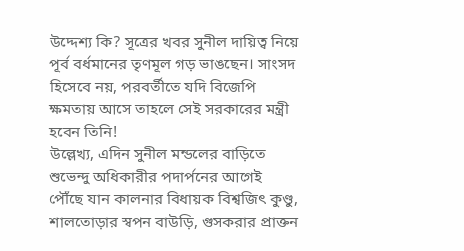উদ্দেশ্য কি? সূত্রের খবর সুনীল দায়িত্ব নিয়ে পূর্ব বর্ধমানের তৃণমূল গড় ভাঙছেন। সাংসদ হিসেবে নয়, পরবর্তীতে যদি বিজেপি ক্ষমতায় আসে তাহলে সেই সরকারের মন্ত্রী হবেন তিনি!
উল্লেখ্য, এদিন সুনীল মন্ডলের বাড়িতে শুভেন্দু অধিকারীর পদার্পনের আগেই পৌঁছে যান কালনার বিধায়ক বিশ্বজিৎ কুণ্ডু, শালতোড়ার স্বপন বাউড়ি, গুসকরার প্রাক্তন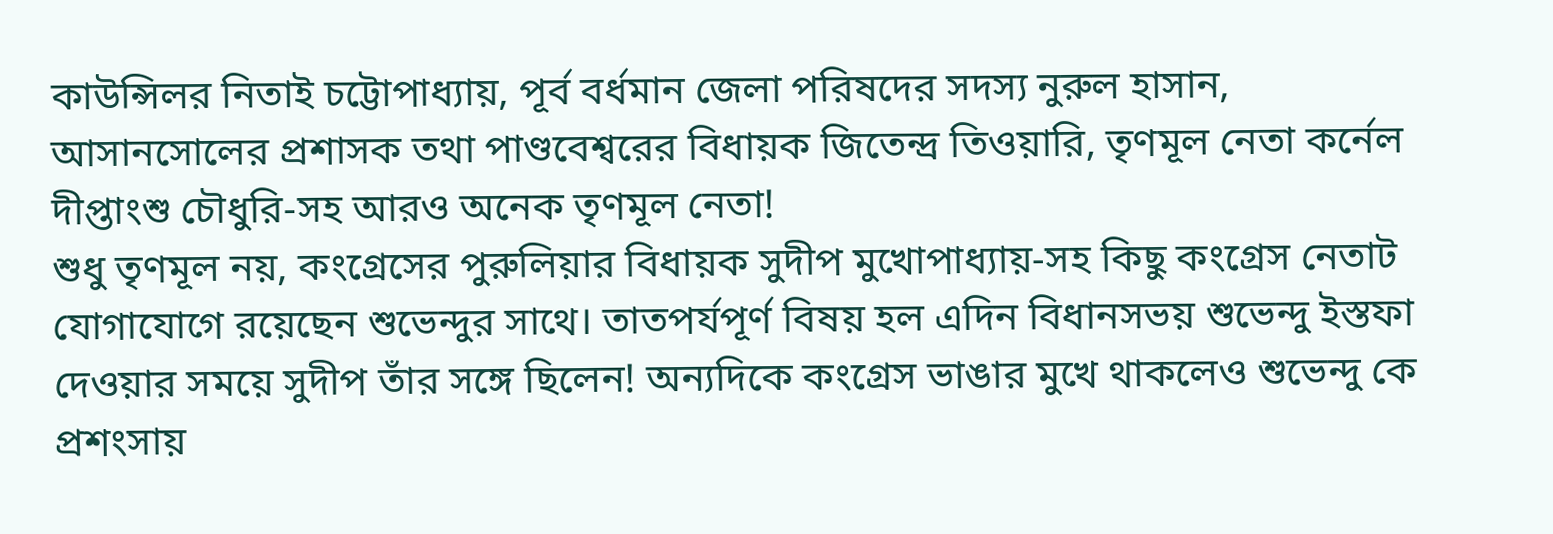কাউন্সিলর নিতাই চট্টোপাধ্যায়, পূর্ব বর্ধমান জেলা পরিষদের সদস্য নুরুল হাসান, আসানসোলের প্রশাসক তথা পাণ্ডবেশ্বরের বিধায়ক জিতেন্দ্র তিওয়ারি, তৃণমূল নেতা কর্নেল দীপ্তাংশু চৌধুরি-সহ আরও অনেক তৃণমূল নেতা!
শুধু তৃণমূল নয়, কংগ্রেসের পুরুলিয়ার বিধায়ক সুদীপ মুখোপাধ্যায়-সহ কিছু কংগ্রেস নেতাট যোগাযোগে রয়েছেন শুভেন্দুর সাথে। তাতপর্যপূর্ণ বিষয় হল এদিন বিধানসভয় শুভেন্দু ইস্তফা দেওয়ার সময়ে সুদীপ তাঁর সঙ্গে ছিলেন! অন্যদিকে কংগ্রেস ভাঙার মুখে থাকলেও শুভেন্দু কে প্রশংসায়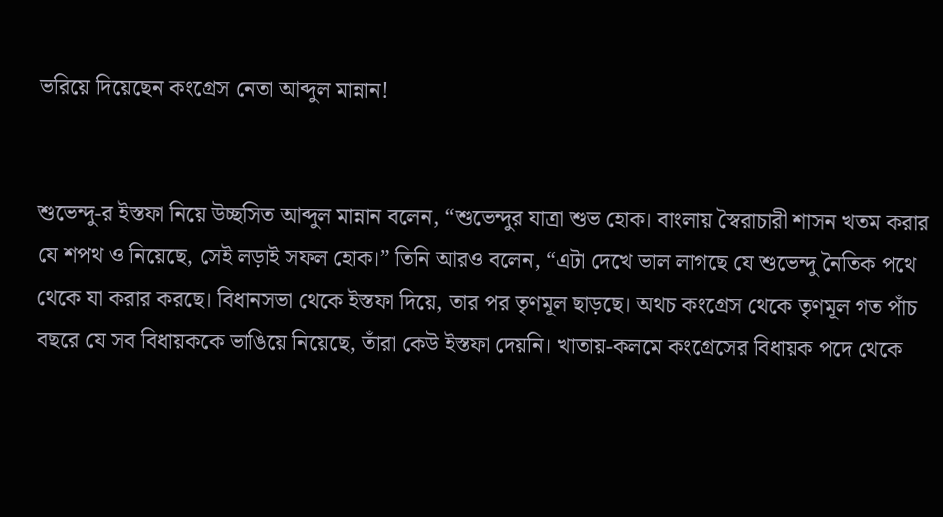ভরিয়ে দিয়েছেন কংগ্রেস নেতা আব্দুল মান্নান!


শুভেন্দু-র ইস্তফা নিয়ে উচ্ছসিত আব্দুল মান্নান বলেন, “শুভেন্দুর যাত্রা শুভ হোক। বাংলায় স্বৈরাচারী শাসন খতম করার যে শপথ ও নিয়েছে, সেই লড়াই সফল হোক।” তিনি আরও বলেন, “এটা দেখে ভাল লাগছে যে শুভেন্দু নৈতিক পথে থেকে যা করার করছে। বিধানসভা থেকে ইস্তফা দিয়ে, তার পর তৃণমূল ছাড়ছে। অথচ কংগ্রেস থেকে তৃণমূল গত পাঁচ বছরে যে সব বিধায়ককে ভাঙিয়ে নিয়েছে, তাঁরা কেউ ইস্তফা দেয়নি। খাতায়-কলমে কংগ্রেসের বিধায়ক পদে থেকে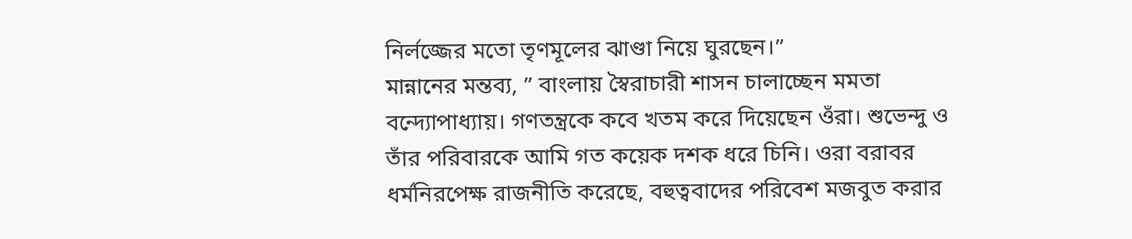নির্লজ্জের মতো তৃণমূলের ঝাণ্ডা নিয়ে ঘুরছেন।”
মান্নানের মন্তব্য, ” বাংলায় স্বৈরাচারী শাসন চালাচ্ছেন মমতা বন্দ্যোপাধ্যায়। গণতন্ত্রকে কবে খতম করে দিয়েছেন ওঁরা। শুভেন্দু ও তাঁর পরিবারকে আমি গত কয়েক দশক ধরে চিনি। ওরা বরাবর ধর্মনিরপেক্ষ রাজনীতি করেছে, বহুত্ববাদের পরিবেশ মজবুত করার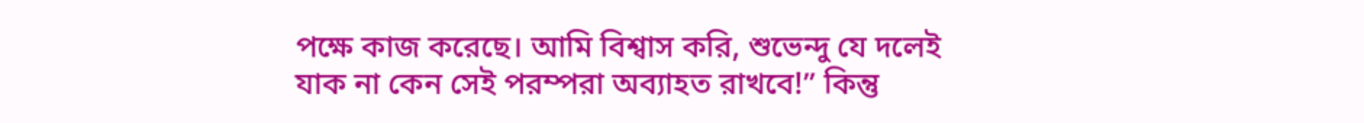পক্ষে কাজ করেছে। আমি বিশ্বাস করি, শুভেন্দু যে দলেই যাক না কেন সেই পরম্পরা অব্যাহত রাখবে!” কিন্তু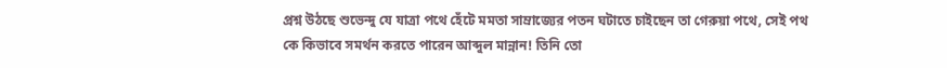প্রশ্ন উঠছে শুভেন্দু যে যাত্রা পথে হেঁটে মমতা সাম্রাজ্যের পতন ঘটাতে চাইছেন তা গেরুয়া পথে, সেই পথ কে কিভাবে সমর্থন করতে পারেন আব্দুল মান্নান! তিনি তো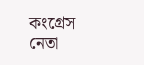কংগ্রেস নেতা